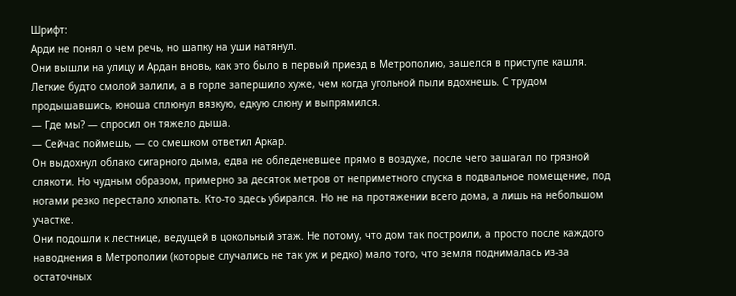Шрифт:
Арди не понял о чем речь, но шапку на уши натянул.
Они вышли на улицу и Ардан вновь, как это было в первый приезд в Метрополию, зашелся в приступе кашля. Легкие будто смолой залили, а в горле запершило хуже, чем когда угольной пыли вдохнешь. С трудом продышавшись, юноша сплюнул вязкую, едкую слюну и выпрямился.
— Где мы? — спросил он тяжело дыша.
— Сейчас поймешь, — со смешком ответил Аркар.
Он выдохнул облако сигарного дыма, едва не обледеневшее прямо в воздухе, после чего зашагал по грязной слякоти. Но чудным образом, примерно за десяток метров от неприметного спуска в подвальное помещение, под ногами резко перестало хлюпать. Кто-то здесь убирался. Но не на протяжении всего дома, а лишь на небольшом участке.
Они подошли к лестнице, ведущей в цокольный этаж. Не потому, что дом так построили, а просто после каждого наводнения в Метрополии (которые случались не так уж и редко) мало того, что земля поднималась из-за остаточных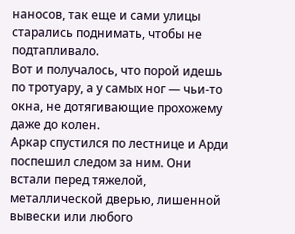наносов, так еще и сами улицы старались поднимать, чтобы не подтапливало.
Вот и получалось, что порой идешь по тротуару, а у самых ног — чьи-то окна, не дотягивающие прохожему даже до колен.
Аркар спустился по лестнице и Арди поспешил следом за ним. Они встали перед тяжелой, металлической дверью, лишенной вывески или любого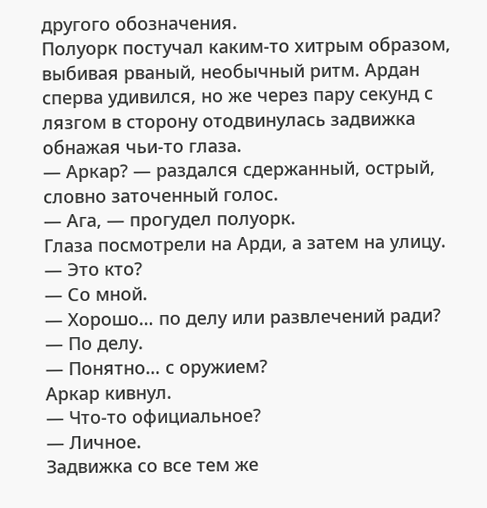другого обозначения.
Полуорк постучал каким-то хитрым образом, выбивая рваный, необычный ритм. Ардан сперва удивился, но же через пару секунд с лязгом в сторону отодвинулась задвижка обнажая чьи-то глаза.
— Аркар? — раздался сдержанный, острый, словно заточенный голос.
— Ага, — прогудел полуорк.
Глаза посмотрели на Арди, а затем на улицу.
— Это кто?
— Со мной.
— Хорошо… по делу или развлечений ради?
— По делу.
— Понятно… с оружием?
Аркар кивнул.
— Что-то официальное?
— Личное.
Задвижка со все тем же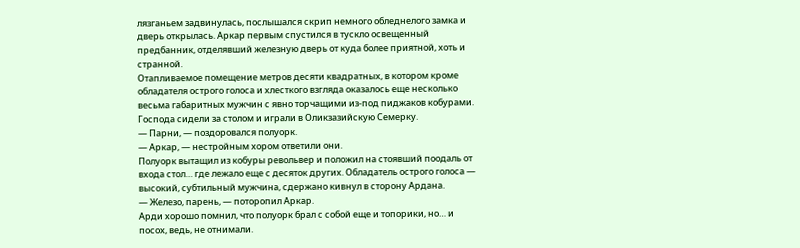лязганьем задвинулась, послышался скрип немного обледнелого замка и дверь открылась. Аркар первым спустился в тускло освещенный предбанник, отделявший железную дверь от куда более приятной, хоть и странной.
Отапливаемое помещение метров десяти квадратных, в котором кроме обладателя острого голоса и хлесткого взгляда оказалось еще несколько весьма габаритных мужчин с явно торчащими из-под пиджаков кобурами. Господа сидели за столом и играли в Оликзазийскую Семерку.
— Парни, — поздоровался полуорк.
— Аркар, — нестройным хором ответили они.
Полуорк вытащил из кобуры револьвер и положил на стоявший поодаль от входа стол… где лежало еще с десяток других. Обладатель острого голоса — высокий, субтильный мужчина, сдержано кивнул в сторону Ардана.
— Железо, парень, — поторопил Аркар.
Арди хорошо помнил, что полуорк брал с собой еще и топорики, но… и посох, ведь, не отнимали.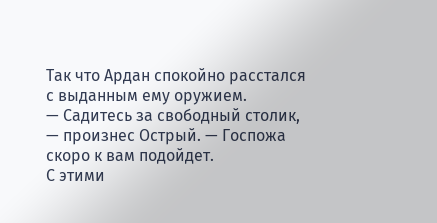Так что Ардан спокойно расстался с выданным ему оружием.
— Садитесь за свободный столик, — произнес Острый. — Госпожа скоро к вам подойдет.
С этими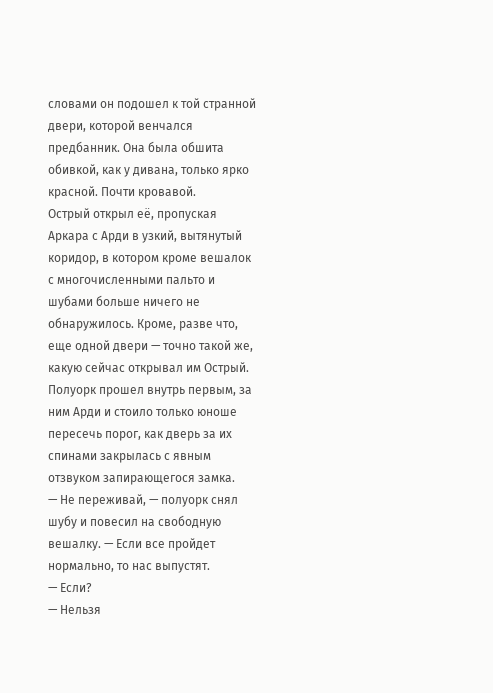словами он подошел к той странной двери, которой венчался предбанник. Она была обшита обивкой, как у дивана, только ярко красной. Почти кровавой.
Острый открыл её, пропуская Аркара с Арди в узкий, вытянутый коридор, в котором кроме вешалок с многочисленными пальто и шубами больше ничего не обнаружилось. Кроме, разве что, еще одной двери — точно такой же, какую сейчас открывал им Острый.
Полуорк прошел внутрь первым, за ним Арди и стоило только юноше пересечь порог, как дверь за их спинами закрылась с явным отзвуком запирающегося замка.
— Не переживай, — полуорк снял шубу и повесил на свободную вешалку. — Если все пройдет нормально, то нас выпустят.
— Если?
— Нельзя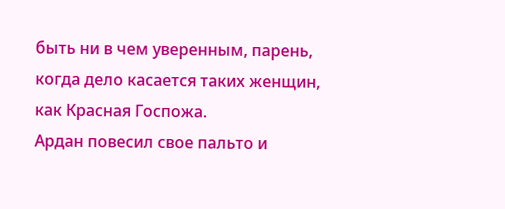быть ни в чем уверенным, парень, когда дело касается таких женщин, как Красная Госпожа.
Ардан повесил свое пальто и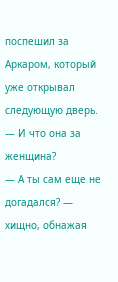поспешил за Аркаром, который уже открывал следующую дверь.
— И что она за женщина?
— А ты сам еще не догадался? — хищно, обнажая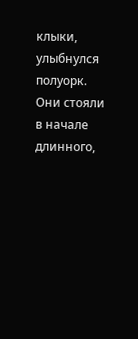клыки, улыбнулся полуорк.
Они стояли в начале длинного,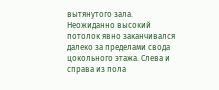вытянутого зала. Неожиданно высокий потолок явно заканчивался далеко за пределами свода цокольного этажа. Слева и справа из пола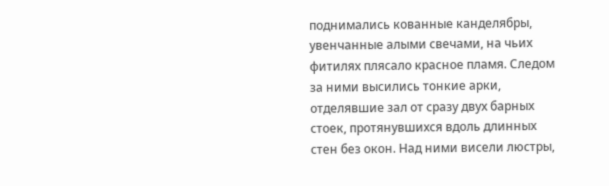поднимались кованные канделябры, увенчанные алыми свечами, на чьих фитилях плясало красное пламя. Следом за ними высились тонкие арки, отделявшие зал от сразу двух барных стоек, протянувшихся вдоль длинных стен без окон. Над ними висели люстры,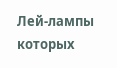Лей-лампы которых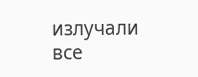излучали все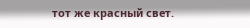тот же красный свет.